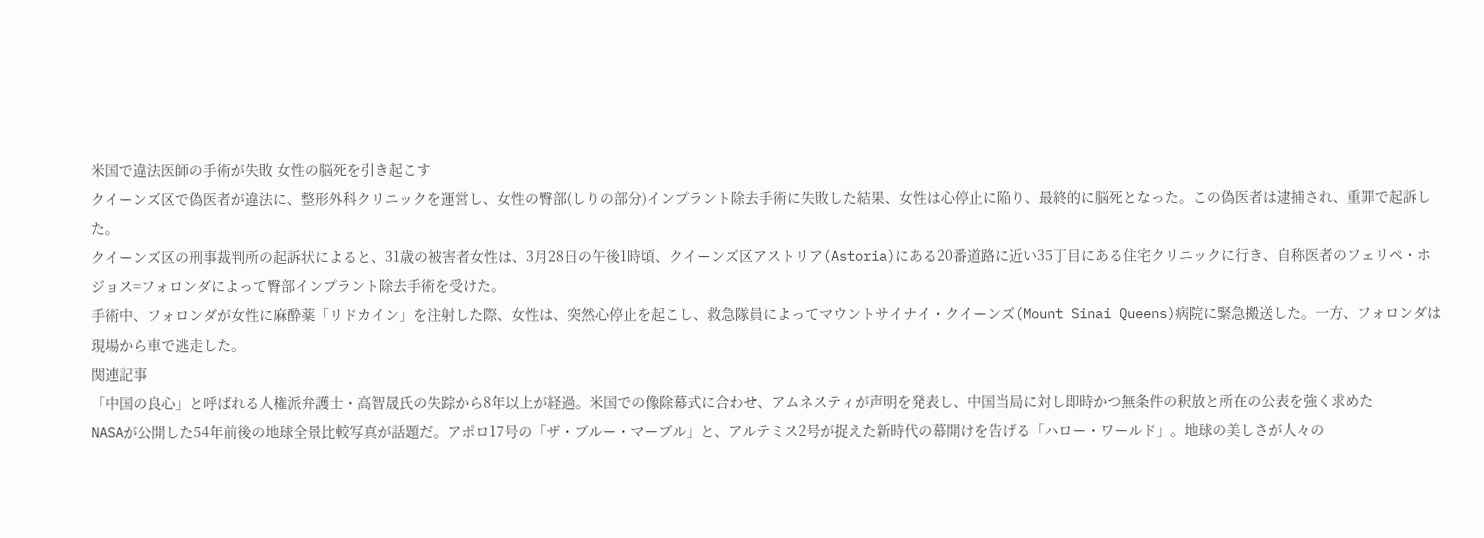米国で違法医師の手術が失敗 女性の脳死を引き起こす
クイーンズ区で偽医者が違法に、整形外科クリニックを運営し、女性の臀部(しりの部分)インプラント除去手術に失敗した結果、女性は心停止に陥り、最終的に脳死となった。この偽医者は逮捕され、重罪で起訴した。
クイーンズ区の刑事裁判所の起訴状によると、31歳の被害者女性は、3月28日の午後1時頃、クイーンズ区アストリア(Astoria)にある20番道路に近い35丁目にある住宅クリニックに行き、自称医者のフェリペ・ホジョス=フォロンダによって臀部インプラント除去手術を受けた。
手術中、フォロンダが女性に麻酔薬「リドカイン」を注射した際、女性は、突然心停止を起こし、救急隊員によってマウントサイナイ・クイーンズ(Mount Sinai Queens)病院に緊急搬送した。一方、フォロンダは現場から車で逃走した。
関連記事
「中国の良心」と呼ばれる人権派弁護士・高智晟氏の失踪から8年以上が経過。米国での像除幕式に合わせ、アムネスティが声明を発表し、中国当局に対し即時かつ無条件の釈放と所在の公表を強く求めた
NASAが公開した54年前後の地球全景比較写真が話題だ。アポロ17号の「ザ・ブルー・マーブル」と、アルテミス2号が捉えた新時代の幕開けを告げる「ハロー・ワールド」。地球の美しさが人々の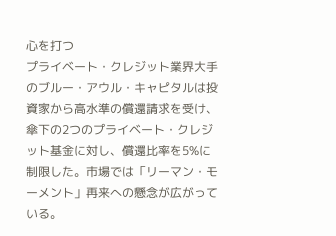心を打つ
プライベート・クレジット業界大手のブルー・アウル・キャピタルは投資家から高水準の償還請求を受け、傘下の2つのプライベート・クレジット基金に対し、償還比率を5%に制限した。市場では「リーマン・モーメント」再来への懸念が広がっている。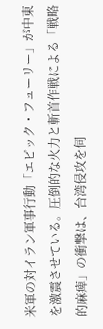米軍の対イラン軍事行動「エピック・フューリー」が中東を激震させている。圧倒的な火力と斬首作戦による「戦略的麻痺」の衝撃は、台湾侵攻を伺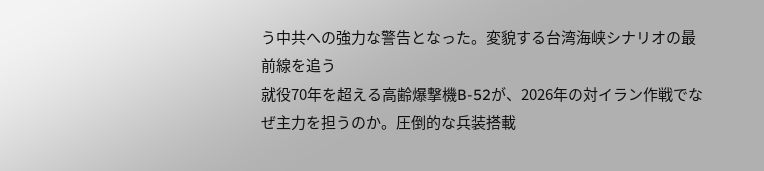う中共への強力な警告となった。変貌する台湾海峡シナリオの最前線を追う
就役70年を超える高齢爆撃機B-52が、2026年の対イラン作戦でなぜ主力を担うのか。圧倒的な兵装搭載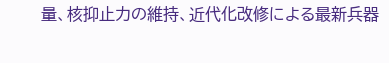量、核抑止力の維持、近代化改修による最新兵器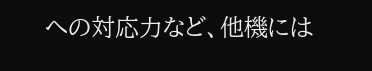への対応力など、他機には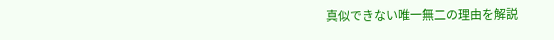真似できない唯一無二の理由を解説